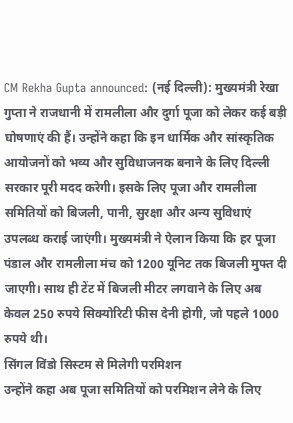CM Rekha Gupta announced: (नई दिल्ली): मुख्यमंत्री रेखा गुप्ता ने राजधानी में रामलीला और दुर्गा पूजा को लेकर कई बड़ी घोषणाएं की हैं। उन्होंने कहा कि इन धार्मिक और सांस्कृतिक आयोजनों को भव्य और सुविधाजनक बनाने के लिए दिल्ली सरकार पूरी मदद करेगी। इसके लिए पूजा और रामलीला समितियों को बिजली, पानी, सुरक्षा और अन्य सुविधाएं उपलब्ध कराई जाएंगी। मुख्यमंत्री ने ऐलान किया कि हर पूजा पंडाल और रामलीला मंच को 1200 यूनिट तक बिजली मुफ्त दी जाएगी। साथ ही टेंट में बिजली मीटर लगवाने के लिए अब केवल 250 रुपये सिक्योरिटी फीस देनी होगी, जो पहले 1000 रुपये थी।
सिंगल विंडो सिस्टम से मिलेगी परमिशन
उन्होंने कहा अब पूजा समितियों को परमिशन लेने के लिए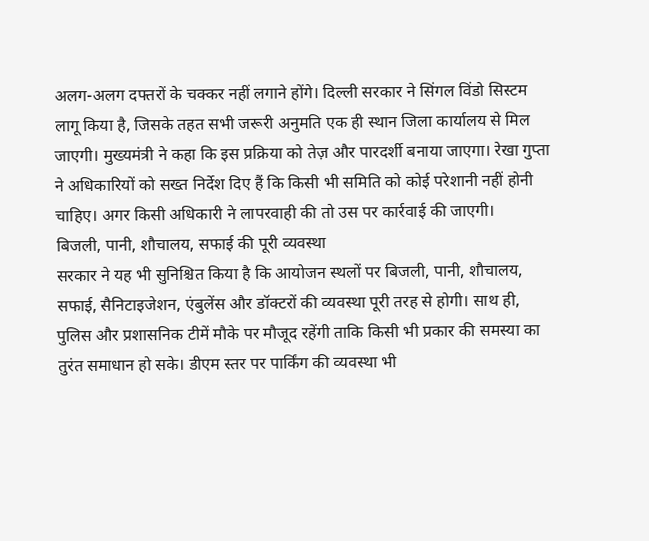अलग-अलग दफ्तरों के चक्कर नहीं लगाने होंगे। दिल्ली सरकार ने सिंगल विंडो सिस्टम लागू किया है, जिसके तहत सभी जरूरी अनुमति एक ही स्थान जिला कार्यालय से मिल जाएगी। मुख्यमंत्री ने कहा कि इस प्रक्रिया को तेज़ और पारदर्शी बनाया जाएगा। रेखा गुप्ता ने अधिकारियों को सख्त निर्देश दिए हैं कि किसी भी समिति को कोई परेशानी नहीं होनी चाहिए। अगर किसी अधिकारी ने लापरवाही की तो उस पर कार्रवाई की जाएगी।
बिजली, पानी, शौचालय, सफाई की पूरी व्यवस्था
सरकार ने यह भी सुनिश्चित किया है कि आयोजन स्थलों पर बिजली, पानी, शौचालय, सफाई, सैनिटाइजेशन, एंबुलेंस और डॉक्टरों की व्यवस्था पूरी तरह से होगी। साथ ही, पुलिस और प्रशासनिक टीमें मौके पर मौजूद रहेंगी ताकि किसी भी प्रकार की समस्या का तुरंत समाधान हो सके। डीएम स्तर पर पार्किंग की व्यवस्था भी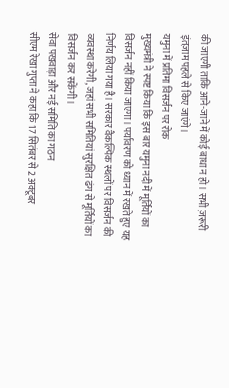की जाएगी ताकि आने-जाने में कोई बाधा न हो। सभी ज़रूरी इंतज़ाम पहले से किए जाएंगे।
यमुना में प्रतिमा विसर्जन पर रोक
मुख्यमंत्री ने स्पष्ट किया कि इस बार यमुना नदी में मूर्तियों का विसर्जन नहीं किया जाएगा। पर्यावरण को ध्यान में रखते हुए यह निर्णय लिया गया है। सरकार वैकल्पिक स्थलों पर विसर्जन की व्यवस्था करेगी, जहां सभी समितियां सुरक्षित ढंग से मूर्तियों का विसर्जन कर सकेंगी।
सेवा पखवाड़ा और नई समिति का गठन
सीएम रेखा गुप्ता ने कहा कि 17 सितंबर से 2 अक्टूबर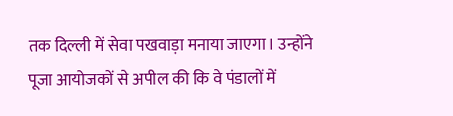तक दिल्ली में सेवा पखवाड़ा मनाया जाएगा। उन्होंने पूजा आयोजकों से अपील की कि वे पंडालों में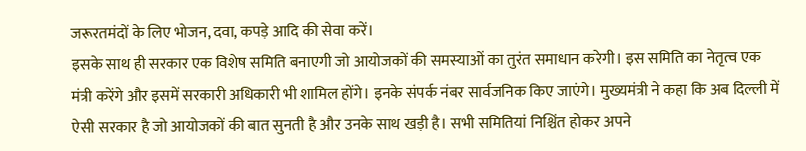जरूरतमंदों के लिए भोजन, दवा, कपड़े आदि की सेवा करें।
इसके साथ ही सरकार एक विशेष समिति बनाएगी जो आयोजकों की समस्याओं का तुरंत समाधान करेगी। इस समिति का नेतृत्व एक मंत्री करेंगे और इसमें सरकारी अधिकारी भी शामिल होंगे। इनके संपर्क नंबर सार्वजनिक किए जाएंगे। मुख्यमंत्री ने कहा कि अब दिल्ली में ऐसी सरकार है जो आयोजकों की बात सुनती है और उनके साथ खड़ी है। सभी समितियां निश्चिंत होकर अपने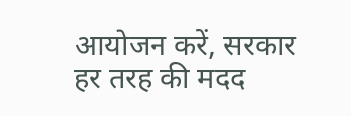आयोजन करें, सरकार हर तरह की मदद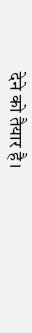देने को तैयार है।